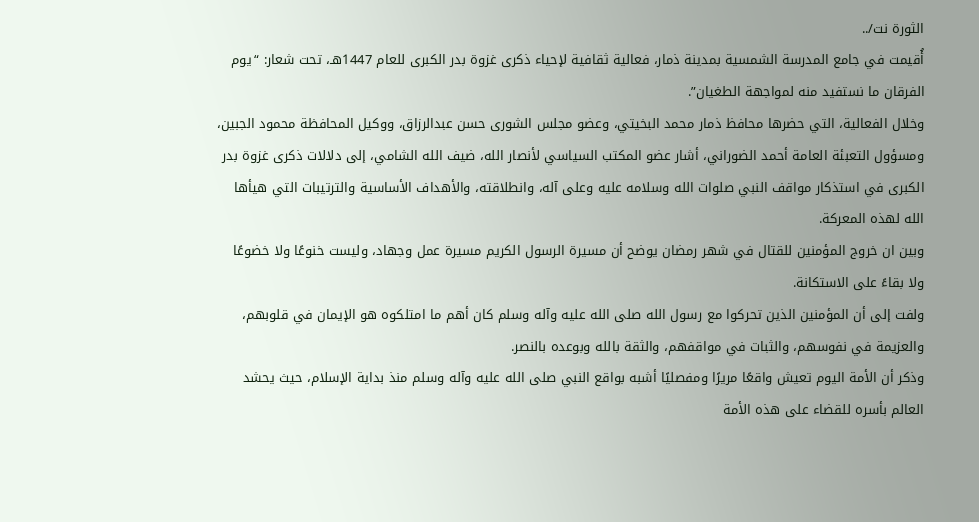الثورة نت/..
أُقيمت في جامع المدرسة الشمسية بمدينة ذمار، فعالية ثقافية لإحياء ذكرى غزوة بدر الكبرى للعام 1447هـ، تحت شعار: “يوم الفرقان ما نستفيد منه لمواجهة الطغيان”.
وخلال الفعالية، التي حضرها محافظ ذمار محمد البخيتي، وعضو مجلس الشورى حسن عبدالرزاق، ووكيل المحافظة محمود الجبين، ومسؤول التعبئة العامة أحمد الضوراني، أشار عضو المكتب السياسي لأنصار الله، ضيف الله الشامي، إلى دلالات ذكرى غزوة بدر الكبرى في استذكار مواقف النبي صلوات الله وسلامه عليه وعلى آله، وانطلاقته، والأهداف الأساسية والترتيبات التي هيأها الله لهذه المعركة.
وبين ان خروج المؤمنين للقتال في شهر رمضان يوضح أن مسيرة الرسول الكريم مسيرة عمل وجهاد، وليست خنوعًا ولا خضوعًا ولا بقاءً على الاستكانة.
ولفت إلى أن المؤمنين الذين تحركوا مع رسول الله صلى الله عليه وآله وسلم كان أهم ما امتلكوه هو الإيمان في قلوبهم، والعزيمة في نفوسهم، والثبات في مواقفهم، والثقة بالله وبوعده بالنصر.
وذكر أن الأمة اليوم تعيش واقعًا مريرًا ومفصليًا أشبه بواقع النبي صلى الله عليه وآله وسلم منذ بداية الإسلام، حيث يحشد العالم بأسره للقضاء على هذه الأمة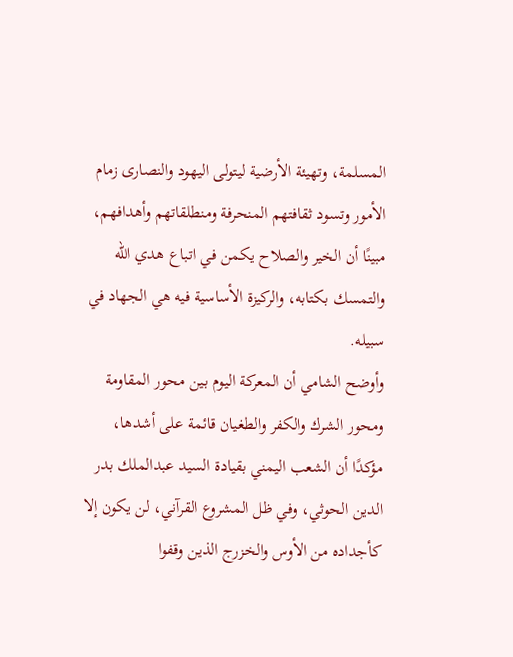المسلمة، وتهيئة الأرضية ليتولى اليهود والنصارى زمام الأمور وتسود ثقافتهم المنحرفة ومنطلقاتهم وأهدافهم، مبينًا أن الخير والصلاح يكمن في اتباع هدي الله والتمسك بكتابه، والركيزة الأساسية فيه هي الجهاد في سبيله.
وأوضح الشامي أن المعركة اليوم بين محور المقاومة ومحور الشرك والكفر والطغيان قائمة على أشدها، مؤكدًا أن الشعب اليمني بقيادة السيد عبدالملك بدر الدين الحوثي، وفي ظل المشروع القرآني، لن يكون إلا كأجداده من الأوس والخزرج الذين وقفوا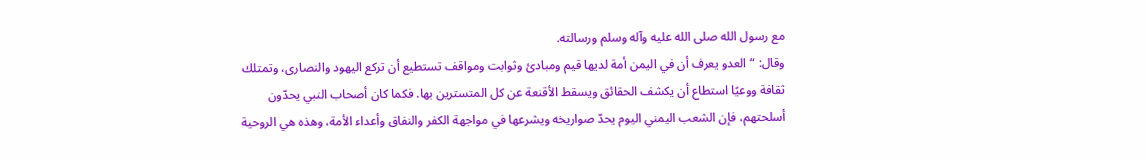مع رسول الله صلى الله عليه وآله وسلم ورسالته.
وقال: “العدو يعرف أن في اليمن أمة لديها قيم ومبادئ وثوابت ومواقف تستطيع أن تركع اليهود والنصارى، وتمتلك ثقافة ووعيًا استطاع أن يكشف الحقائق ويسقط الأقنعة عن كل المتسترين بها. فكما كان أصحاب النبي يحدّون أسلحتهم، فإن الشعب اليمني اليوم يحدّ صواريخه ويشرعها في مواجهة الكفر والنفاق وأعداء الأمة، وهذه هي الروحية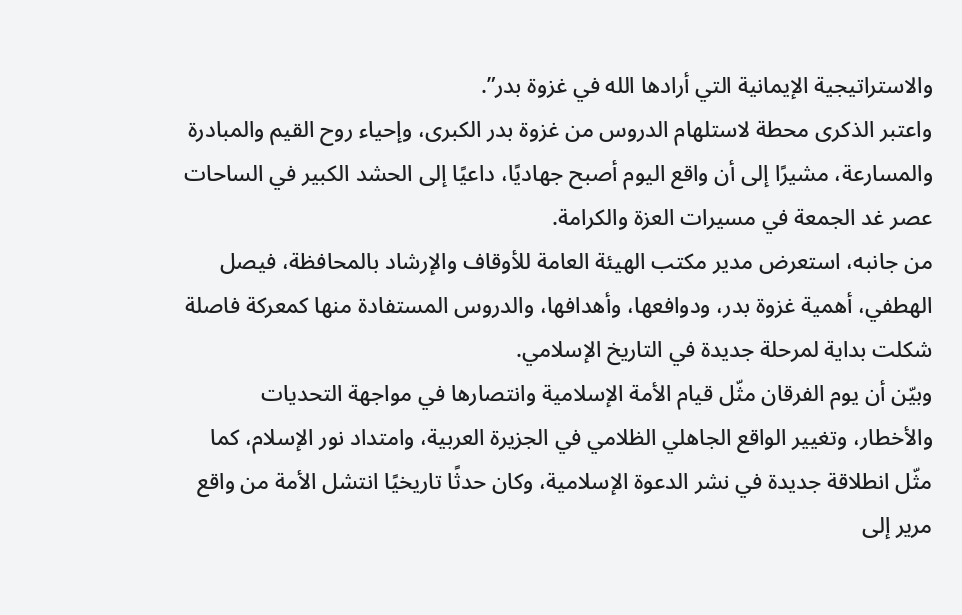والاستراتيجية الإيمانية التي أرادها الله في غزوة بدر”.
واعتبر الذكرى محطة لاستلهام الدروس من غزوة بدر الكبرى، وإحياء روح القيم والمبادرة والمسارعة، مشيرًا إلى أن واقع اليوم أصبح جهاديًا، داعيًا إلى الحشد الكبير في الساحات عصر غد الجمعة في مسيرات العزة والكرامة.
من جانبه، استعرض مدير مكتب الهيئة العامة للأوقاف والإرشاد بالمحافظة، فيصل الهطفي، أهمية غزوة بدر، ودوافعها، وأهدافها، والدروس المستفادة منها كمعركة فاصلة شكلت بداية لمرحلة جديدة في التاريخ الإسلامي.
وبيّن أن يوم الفرقان مثّل قيام الأمة الإسلامية وانتصارها في مواجهة التحديات والأخطار، وتغيير الواقع الجاهلي الظلامي في الجزيرة العربية، وامتداد نور الإسلام، كما مثّل انطلاقة جديدة في نشر الدعوة الإسلامية، وكان حدثًا تاريخيًا انتشل الأمة من واقع مرير إلى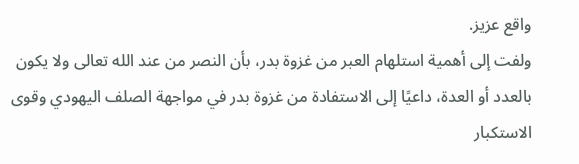واقع عزيز.
ولفت إلى أهمية استلهام العبر من غزوة بدر، بأن النصر من عند الله تعالى ولا يكون بالعدد أو العدة، داعيًا إلى الاستفادة من غزوة بدر في مواجهة الصلف اليهودي وقوى الاستكبار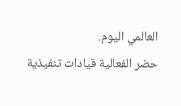العالمي اليوم.
حضر الفعالية قيادات تنفيذية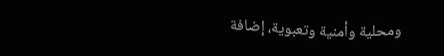ومحلية وأمنية وتعبوية، إضافة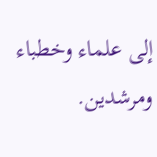إلى علماء وخطباء ومرشدين.